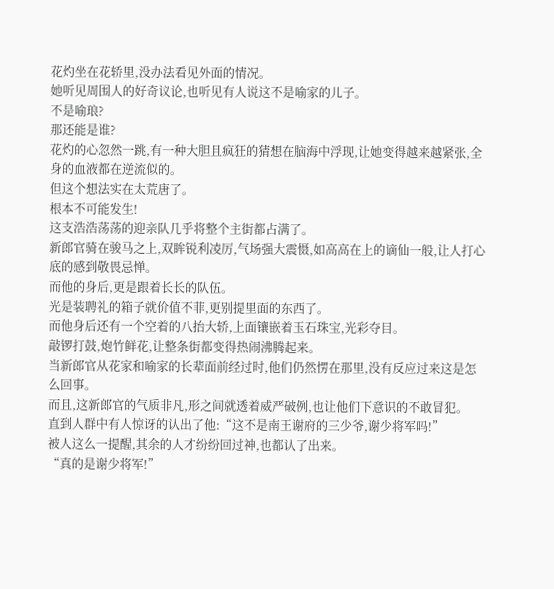花灼坐在花轿里,没办法看见外面的情况。
她听见周围人的好奇议论,也听见有人说这不是喻家的儿子。
不是喻琅?
那还能是谁?
花灼的心忽然一跳,有一种大胆且疯狂的猜想在脑海中浮现,让她变得越来越紧张,全身的血液都在逆流似的。
但这个想法实在太荒唐了。
根本不可能发生!
这支浩浩荡荡的迎亲队几乎将整个主街都占满了。
新郎官骑在骏马之上,双眸锐利凌厉,气场强大震慑,如高高在上的谪仙一般,让人打心底的感到敬畏忌惮。
而他的身后,更是跟着长长的队伍。
光是装聘礼的箱子就价值不菲,更别提里面的东西了。
而他身后还有一个空着的八抬大轿,上面镶嵌着玉石珠宝,光彩夺目。
敲锣打鼓,炮竹鲜花,让整条街都变得热闹沸腾起来。
当新郎官从花家和喻家的长辈面前经过时,他们仍然愣在那里,没有反应过来这是怎么回事。
而且,这新郎官的气质非凡,形之间就透着威严破例,也让他们下意识的不敢冒犯。
直到人群中有人惊讶的认出了他:“这不是南王谢府的三少爷,谢少将军吗!”
被人这么一提醒,其余的人才纷纷回过神,也都认了出来。
“真的是谢少将军!”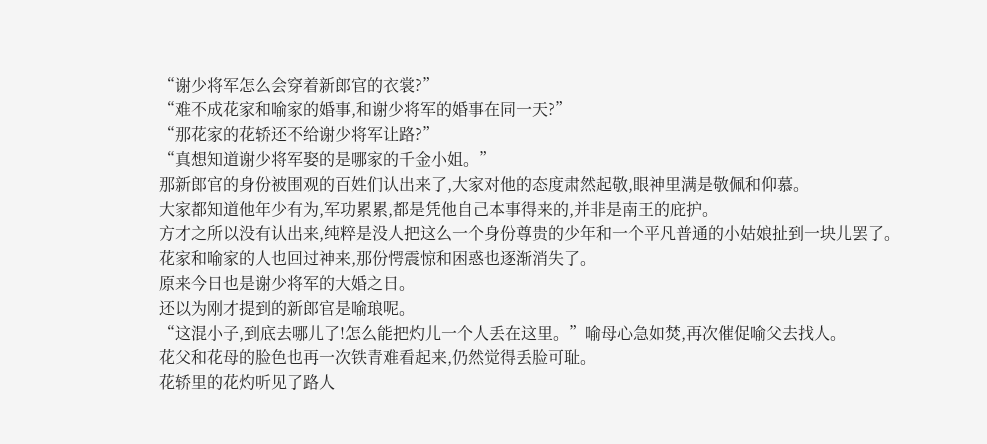“谢少将军怎么会穿着新郎官的衣裳?”
“难不成花家和喻家的婚事,和谢少将军的婚事在同一天?”
“那花家的花轿还不给谢少将军让路?”
“真想知道谢少将军娶的是哪家的千金小姐。”
那新郎官的身份被围观的百姓们认出来了,大家对他的态度肃然起敬,眼神里满是敬佩和仰慕。
大家都知道他年少有为,军功累累,都是凭他自己本事得来的,并非是南王的庇护。
方才之所以没有认出来,纯粹是没人把这么一个身份尊贵的少年和一个平凡普通的小姑娘扯到一块儿罢了。
花家和喻家的人也回过神来,那份愕震惊和困惑也逐渐消失了。
原来今日也是谢少将军的大婚之日。
还以为刚才提到的新郎官是喻琅呢。
“这混小子,到底去哪儿了!怎么能把灼儿一个人丢在这里。”喻母心急如焚,再次催促喻父去找人。
花父和花母的脸色也再一次铁青难看起来,仍然觉得丢脸可耻。
花轿里的花灼听见了路人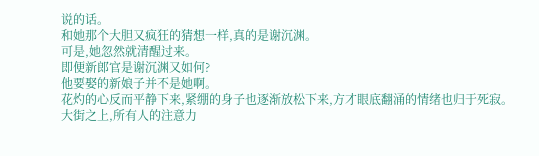说的话。
和她那个大胆又疯狂的猜想一样,真的是谢沉渊。
可是,她忽然就清醒过来。
即便新郎官是谢沉渊又如何?
他要娶的新娘子并不是她啊。
花灼的心反而平静下来,紧绷的身子也逐渐放松下来,方才眼底翻涌的情绪也归于死寂。
大街之上,所有人的注意力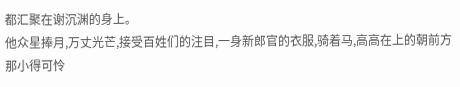都汇聚在谢沉渊的身上。
他众星捧月,万丈光芒,接受百姓们的注目,一身新郎官的衣服,骑着马,高高在上的朝前方那小得可怜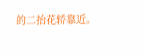的二抬花轿靠近。